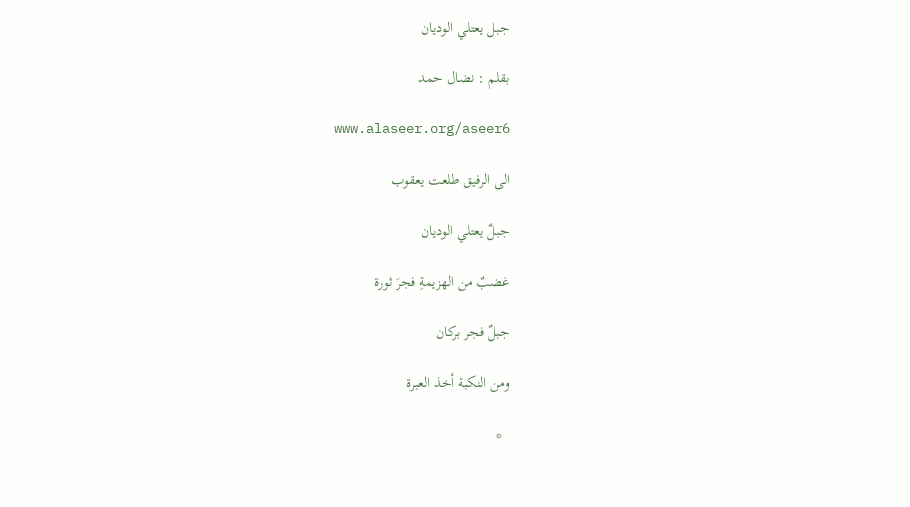جبل يعتلي الوديان

بقلم : نضال حمد

www.alaseer.org/aseer6

الى الرفيق طلعت يعقوب

جبلٌ يعتلي الوديان

غضبٌ من الهزيمةِ فجرَ ثورة

جبلٌ فجر بركان

ومن النكبة أخذ العبرة

  *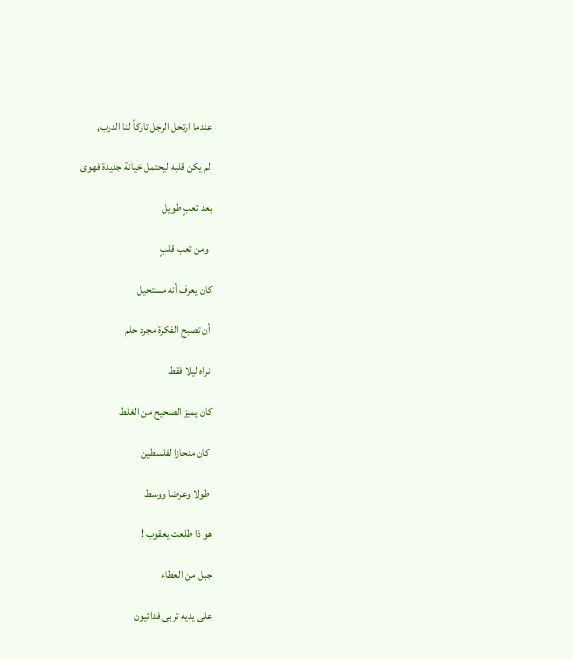عندما ارتحل الرجل تاركاً لنا الدرب,

 لم يكن قلبه ليحتمل خيانة جديدة فهوى

بعد تعبٍ طويل

  ومن تعب قلبٍ

كان يعرف أنه مستحيل

 أن تصبح الفكرة مجرد حلم

 نراه ليلا فقط

كان يميز الصحيح من الغلط

 كان منحازا لفلسطين

 طولا وعرضا ووسط

هو ذا طلعت يعقوب !

جبل من العطاء

على يديه تربى فدائيون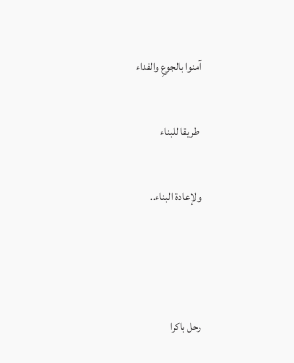آمنوا بالجوعِ والفداء

 طريقا للبناء

ولإعادة البناء..



رحل باكرا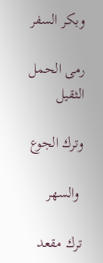وبكر السفر

رمى الحمل الثقيل

وترك الجوع

 والسهر

ترك مقعد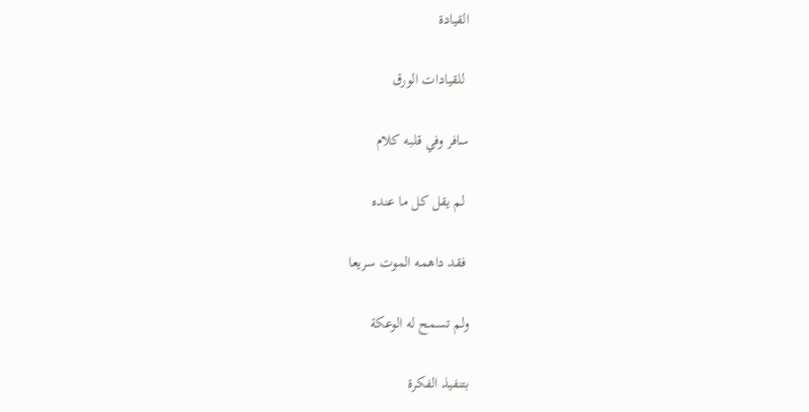القيادة

 للقيادات الورق

سافر وفي قلبه كلام

 لم يقل كل ما عنده

 فقد داهمه الموت سريعا

ولم تسمح له الوعكة

بتنفيذ الفكرة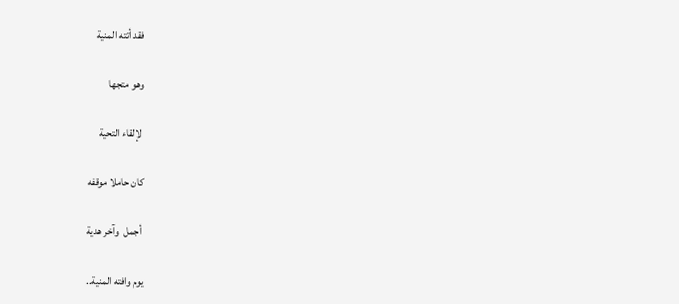فقد أتته المنية

وهو متجها

 لإلقاء التحية

كان حاملا موقفه

 أجمل  وآخر هدية

يوم وافته المنية..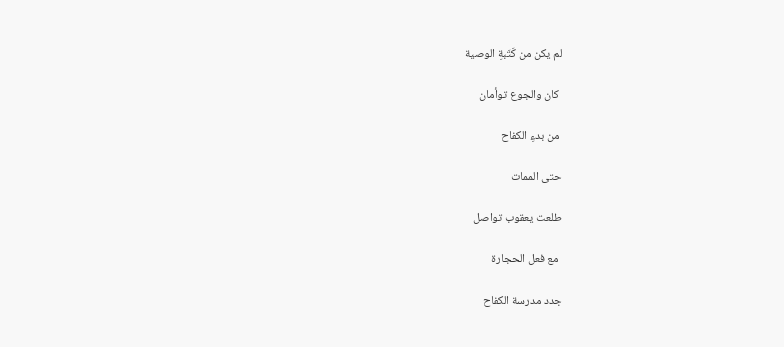لم يكن من كَتَبةِ الوصية

 كان والجوع توأمان

 من بدءِ الكفاح

حتى الممات

طلعت يعقوب تواصل

 مع فعل الحجارة

جدد مدرسة الكفاح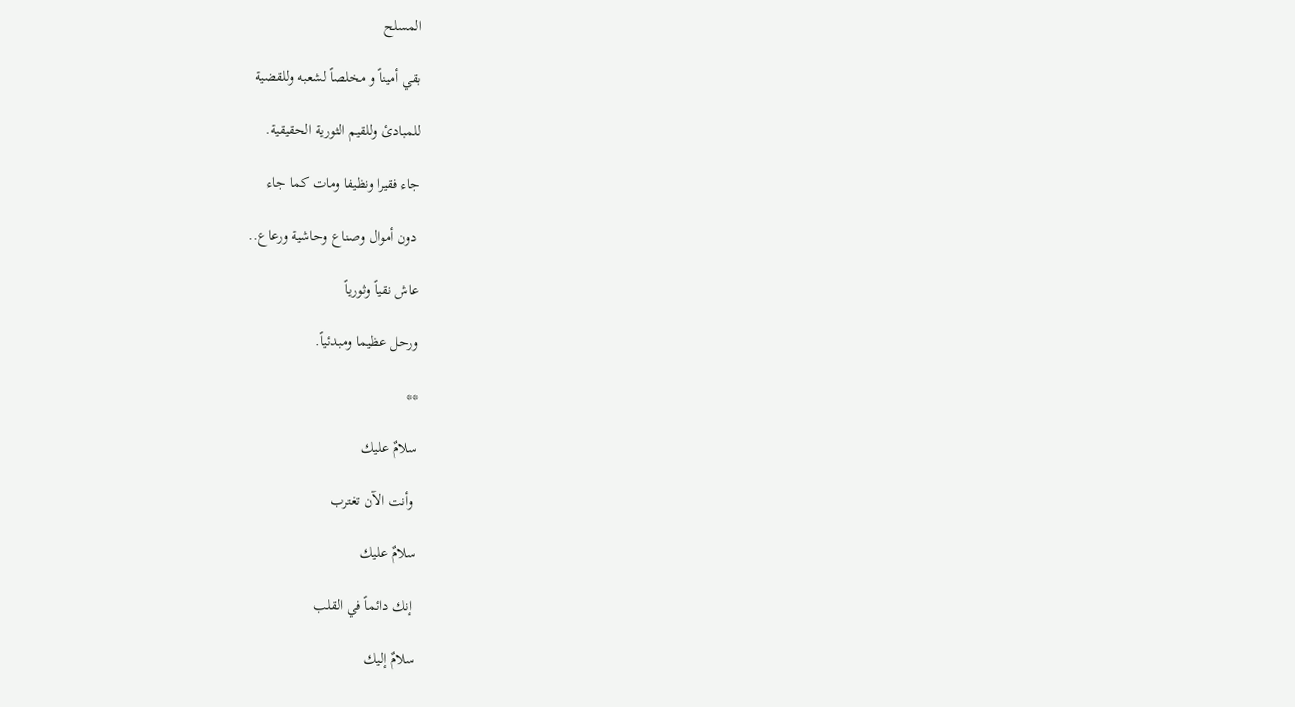المسلح

بقي أميناً و مخلصاً لشعبه وللقضية

للمبادئ وللقيم الثورية الحقيقية.

جاء فقيرا ونظيفا ومات كما جاء

 دون أموال وصناع وحاشية ورعاع..

عاش نقياً وثورياً

ورحل عظيما ومبدئياً.

**

سلامٌ عليك

 وأنت الآن تغترب

سلامٌ عليك

 إنك دائماً في القلب

سلامٌ إليك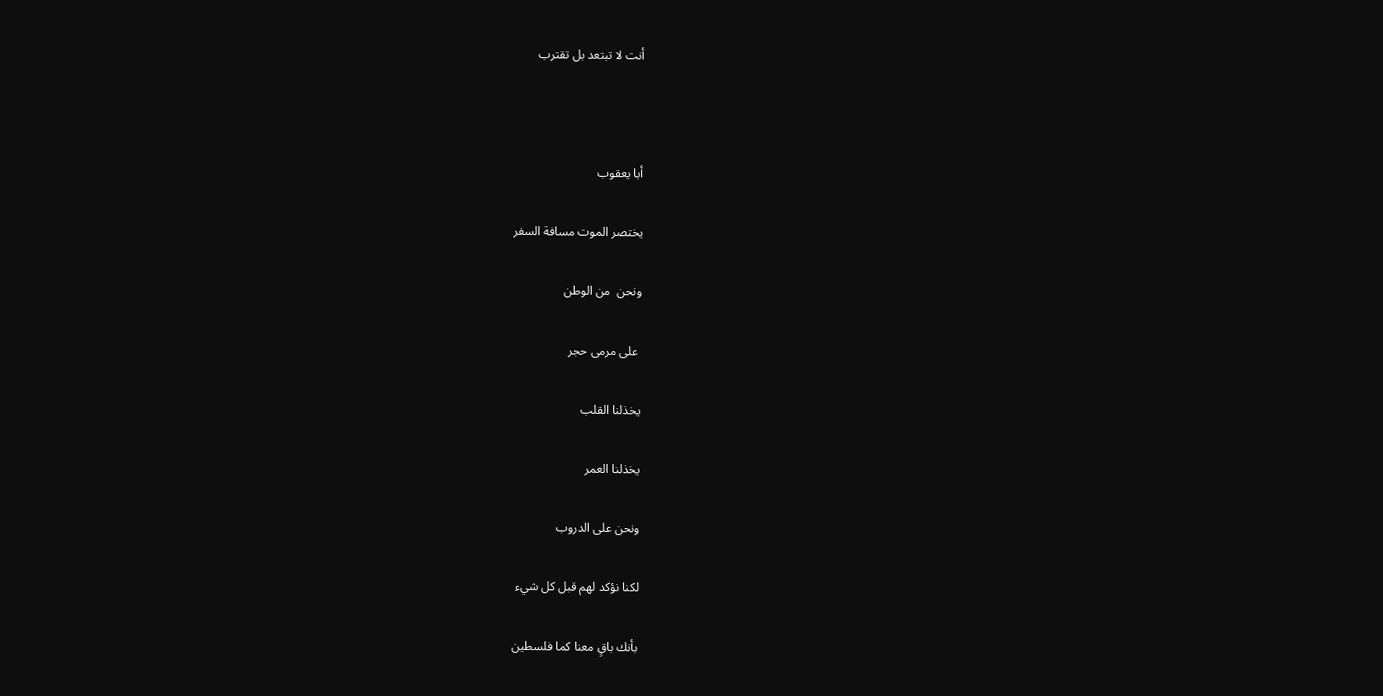أنت لا تبتعد بل تقترب



أبا يعقوب

يختصر الموت مسافة السفر

ونحن  من الوطن

 على مرمى حجر

يخذلنا القلب

يخذلنا العمر

ونحن على الدروب

لكنا نؤكد لهم قبل كل شيء

بأنك باقٍ معنا كما فلسطين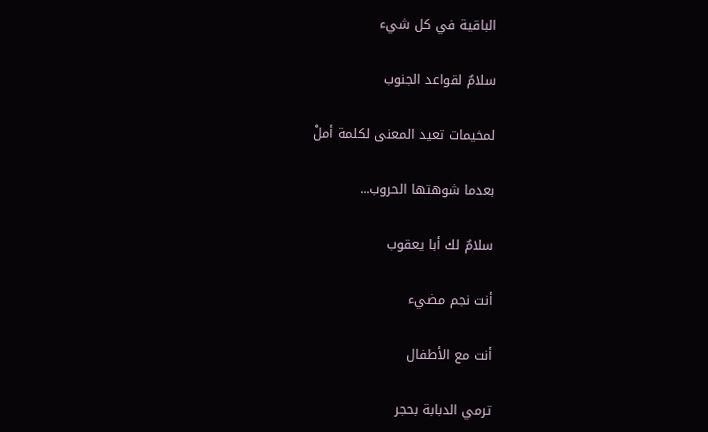الباقية في كل شيء

سلامٌ لقواعد الجنوب

لمخيمات تعيد المعنى لكلمة أملْ

بعدما شوهتها الحروب...

سلامٌ لك أبا يعقوب

أنت نجم مضيء

أنت مع الأطفال

ترمي الدبابة بحجر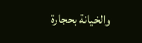والخيانة بحجارة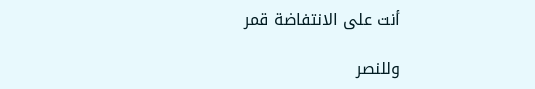أنت على الانتفاضة قمر

وللنصر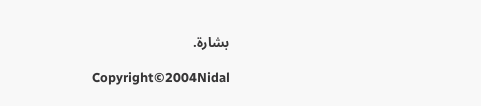بشارة.

Copyright©2004Nidal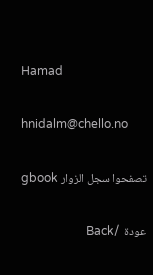Hamad

hnidalm@chello.no

تصفحوا سجل الزوار gbook

عودة  /Back